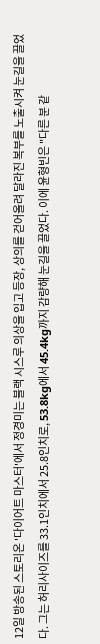12일 방송된 스토리온 '다이어트 마스터'에서 정경미는 블랙 시스루 의상을 입고 등장, 상의를 걷어올려 달라진 복부를 노출시켜 눈길을 끌었다. 그는 허리사이즈를 33.1인치에서 25.8인치로, 53.8kg에서 45.4kg까지 감량해 눈길을 끌었다. 이에 윤형빈은 "다른 분 같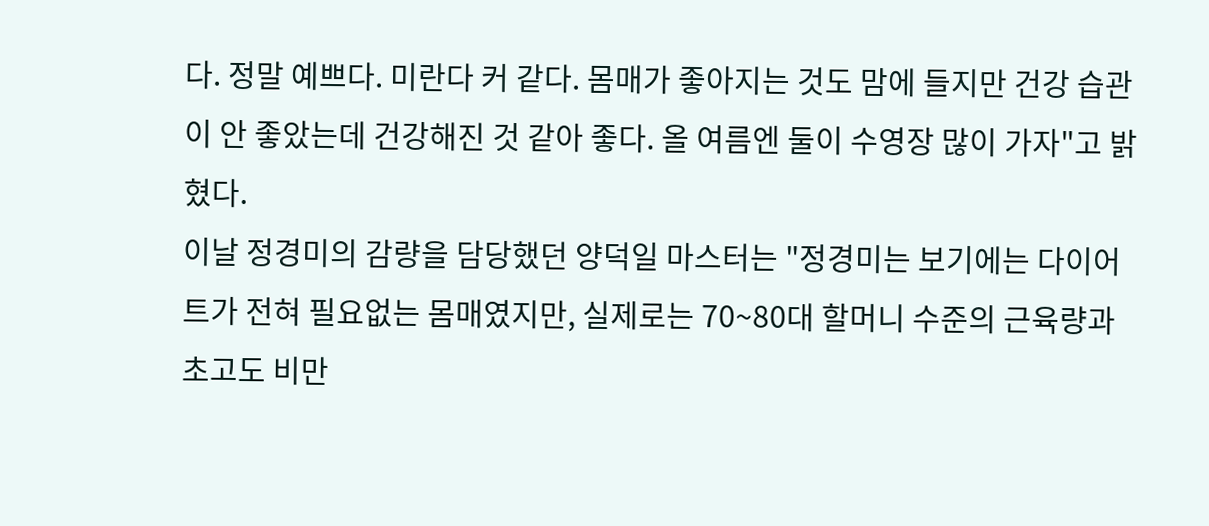다. 정말 예쁘다. 미란다 커 같다. 몸매가 좋아지는 것도 맘에 들지만 건강 습관이 안 좋았는데 건강해진 것 같아 좋다. 올 여름엔 둘이 수영장 많이 가자"고 밝혔다.
이날 정경미의 감량을 담당했던 양덕일 마스터는 "정경미는 보기에는 다이어트가 전혀 필요없는 몸매였지만, 실제로는 70~80대 할머니 수준의 근육량과 초고도 비만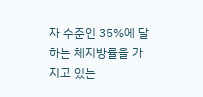자 수준인 35%에 달하는 체지방률을 가지고 있는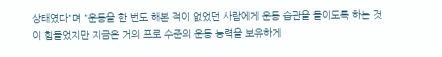상태였다"며 "운동을 한 번도 해본 적이 없었던 사람에게 운동 습관을 들이도록 하는 것이 힘들었지만 지금은 거의 프로 수준의 운동 능력을 보유하게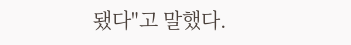됐다"고 말했다.